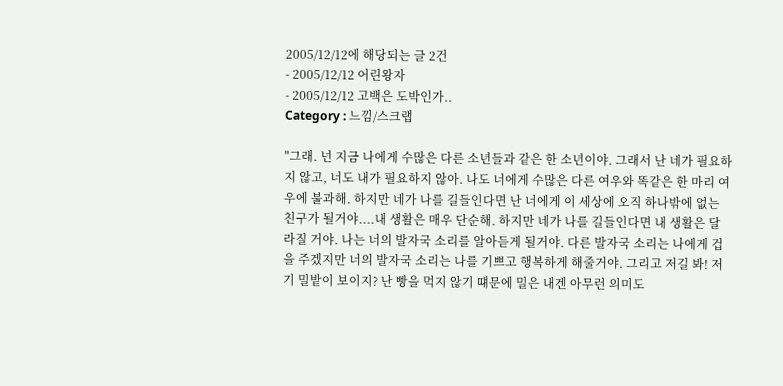2005/12/12에 해당되는 글 2건
- 2005/12/12 어린왕자
- 2005/12/12 고백은 도박인가..
Category : 느낌/스크랩

"그래. 넌 지금 나에게 수많은 다른 소년들과 같은 한 소년이야. 그래서 난 네가 필요하지 않고, 너도 내가 필요하지 않아. 나도 너에게 수많은 다른 여우와 똑같은 한 마리 여우에 불과해. 하지만 네가 나를 길들인다면 난 너에게 이 세상에 오직 하나밖에 없는 친구가 될거야....내 생활은 매우 단순해. 하지만 네가 나를 길들인다면 내 생활은 달라질 거야. 나는 너의 발자국 소리를 알아듣게 될거야. 다른 발자국 소리는 나에게 겁을 주겠지만 너의 발자국 소리는 나를 기쁘고 행복하게 해줄거야. 그리고 저길 봐! 저기 밀밭이 보이지? 난 빵을 먹지 않기 떄문에 밀은 내겐 아무런 의미도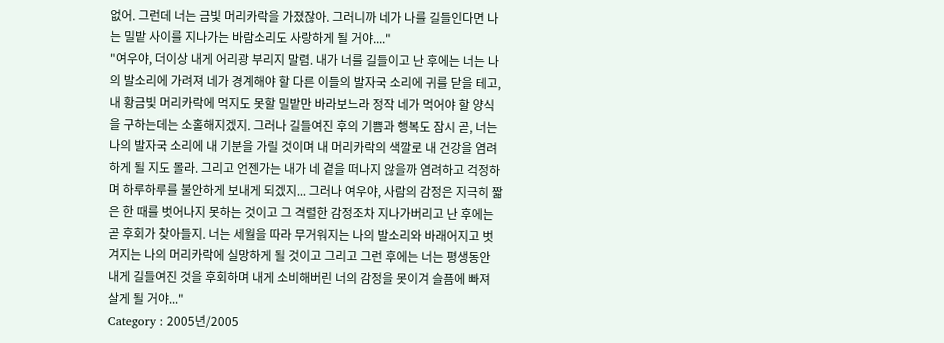없어. 그런데 너는 금빛 머리카락을 가졌잖아. 그러니까 네가 나를 길들인다면 나는 밀밭 사이를 지나가는 바람소리도 사랑하게 될 거야...."
"여우야, 더이상 내게 어리광 부리지 말렴. 내가 너를 길들이고 난 후에는 너는 나의 발소리에 가려져 네가 경계해야 할 다른 이들의 발자국 소리에 귀를 닫을 테고, 내 황금빛 머리카락에 먹지도 못할 밀밭만 바라보느라 정작 네가 먹어야 할 양식을 구하는데는 소홀해지겠지. 그러나 길들여진 후의 기쁨과 행복도 잠시 곧, 너는 나의 발자국 소리에 내 기분을 가릴 것이며 내 머리카락의 색깔로 내 건강을 염려하게 될 지도 몰라. 그리고 언젠가는 내가 네 곁을 떠나지 않을까 염려하고 걱정하며 하루하루를 불안하게 보내게 되겠지... 그러나 여우야, 사람의 감정은 지극히 짧은 한 때를 벗어나지 못하는 것이고 그 격렬한 감정조차 지나가버리고 난 후에는 곧 후회가 찾아들지. 너는 세월을 따라 무거워지는 나의 발소리와 바래어지고 벗겨지는 나의 머리카락에 실망하게 될 것이고 그리고 그런 후에는 너는 평생동안 내게 길들여진 것을 후회하며 내게 소비해버린 너의 감정을 못이겨 슬픔에 빠져 살게 될 거야..."
Category : 2005년/2005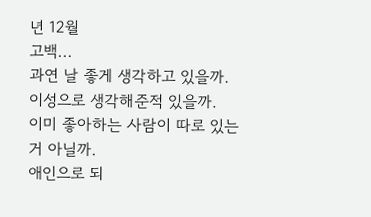년 12월
고백...
과연 날 좋게 생각하고 있을까.
이성으로 생각해준적 있을까.
이미 좋아하는 사람이 따로 있는거 아닐까.
애인으로 되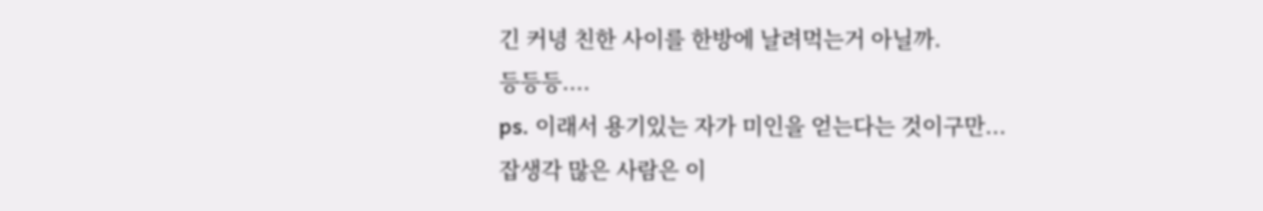긴 커녕 친한 사이를 한방에 날려먹는거 아닐까.
등등등....
ps. 이래서 용기있는 자가 미인을 얻는다는 것이구만...
잡생각 많은 사람은 이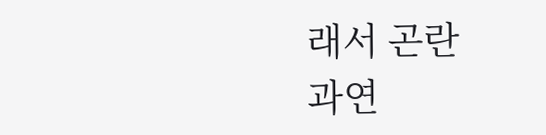래서 곤란
과연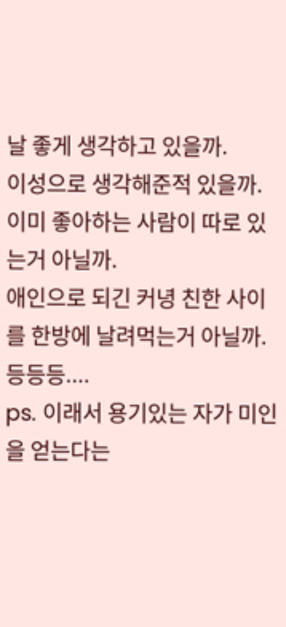날 좋게 생각하고 있을까.
이성으로 생각해준적 있을까.
이미 좋아하는 사람이 따로 있는거 아닐까.
애인으로 되긴 커녕 친한 사이를 한방에 날려먹는거 아닐까.
등등등....
ps. 이래서 용기있는 자가 미인을 얻는다는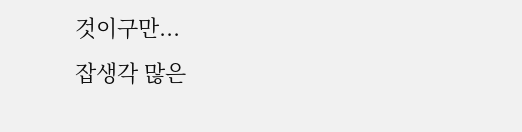것이구만...
잡생각 많은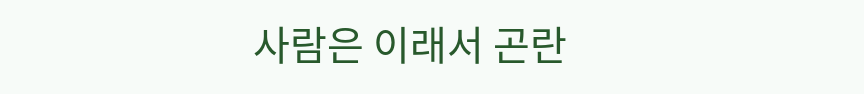사람은 이래서 곤란